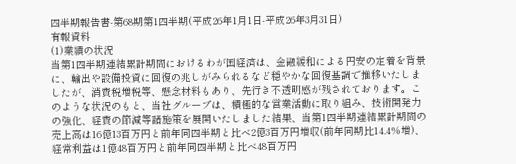四半期報告書-第68期第1四半期(平成26年1月1日-平成26年3月31日)
有報資料
(1)業績の状況
当第1四半期連結累計期間におけるわが国経済は、金融緩和による円安の定着を背景に、輸出や設備投資に回復の兆しがみられるなど穏やかな回復基調で推移いたしましたが、消費税増税等、懸念材料もあり、先行き不透明感が残されております。このような状況のもと、当社グループは、積極的な営業活動に取り組み、技術開発力の強化、経費の節減等諸施策を展開いたしました結果、当第1四半期連結累計期間の売上高は16億13百万円と前年同四半期と比べ2億3百万円増収(前年同期比14.4%増)、経常利益は1億48百万円と前年同四半期と比べ48百万円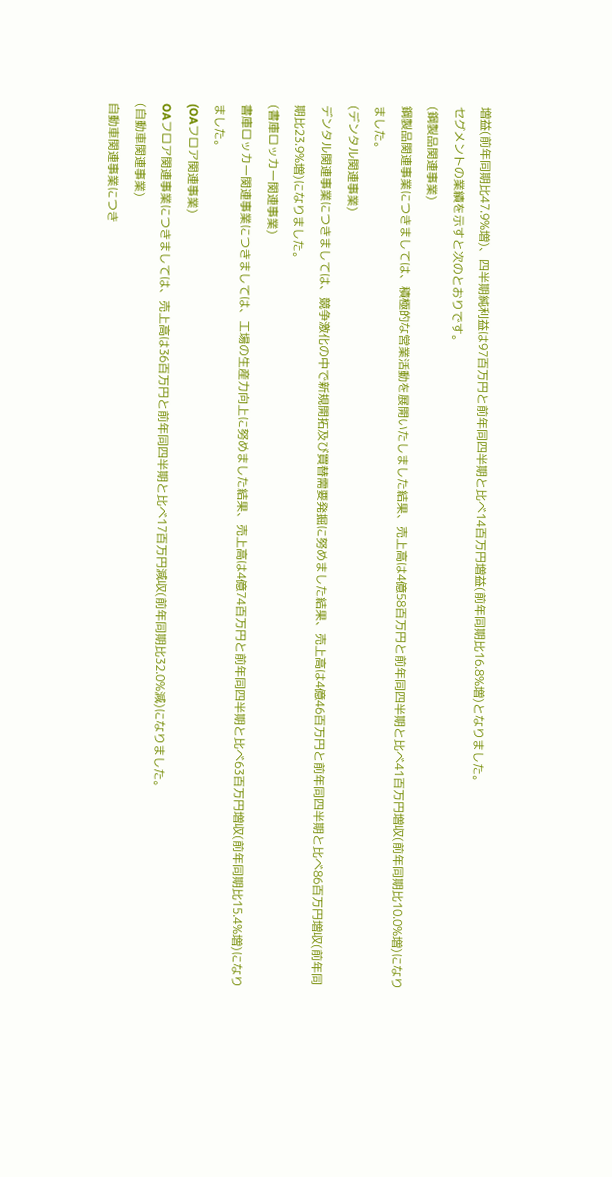増益(前年同期比47.9%増)、四半期純利益は97百万円と前年同四半期と比べ14百万円増益(前年同期比16.8%増)となりました。
セグメントの業績を示すと次のとおりです。
(鋼製品関連事業)
鋼製品関連事業につきましては、積極的な営業活動を展開いたしました結果、売上高は4億58百万円と前年同四半期と比べ41百万円増収(前年同期比10.0%増)になりました。
(デンタル関連事業)
デンタル関連事業につきましては、競争激化の中で新規開拓及び買替需要発掘に努めました結果、売上高は4億46百万円と前年同四半期と比べ86百万円増収(前年同期比23.9%増)になりました。
(書庫ロッカー関連事業)
書庫ロッカー関連事業につきましては、工場の生産力向上に努めました結果、売上高は4億74百万円と前年同四半期と比べ63百万円増収(前年同期比15.4%増)になりました。
(OAフロア関連事業)
OAフロア関連事業につきましては、売上高は36百万円と前年同四半期と比べ17百万円減収(前年同期比32.0%減)になりました。
(自動車関連事業)
自動車関連事業につき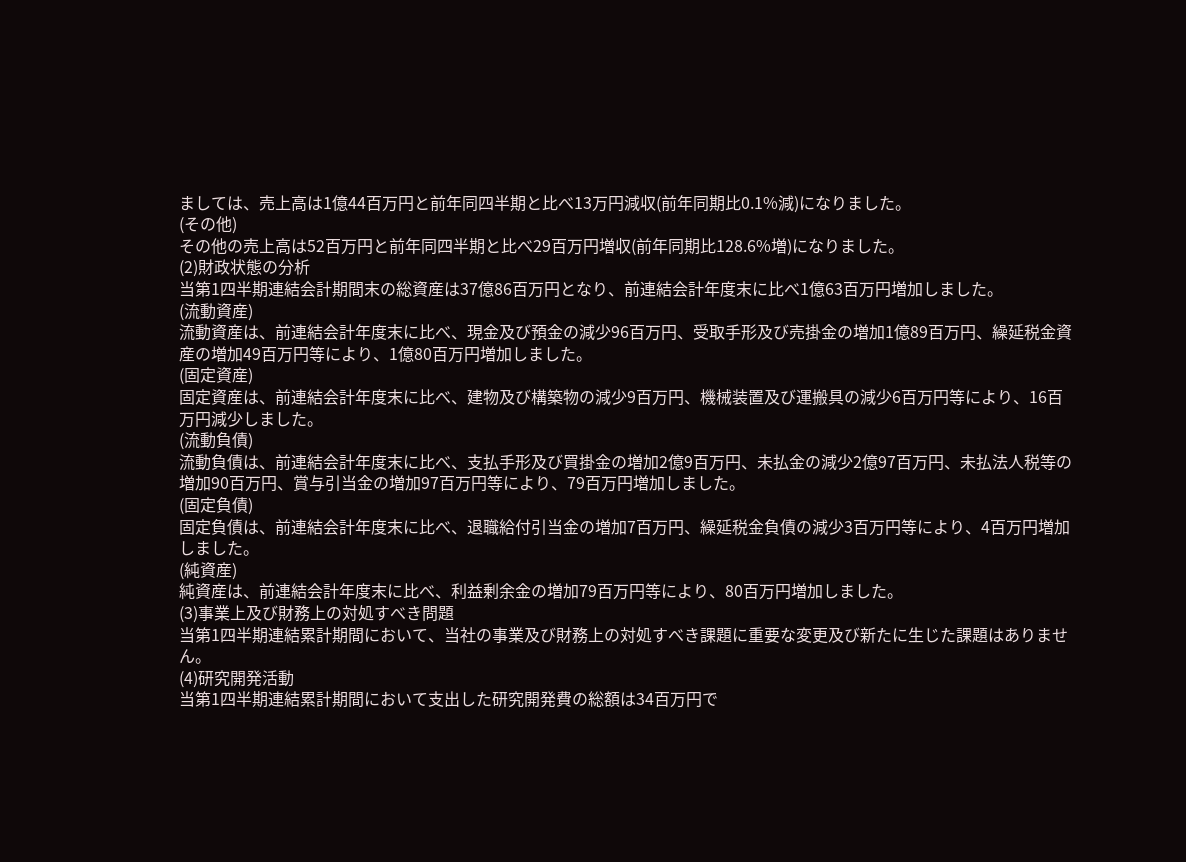ましては、売上高は1億44百万円と前年同四半期と比べ13万円減収(前年同期比0.1%減)になりました。
(その他)
その他の売上高は52百万円と前年同四半期と比べ29百万円増収(前年同期比128.6%増)になりました。
(2)財政状態の分析
当第1四半期連結会計期間末の総資産は37億86百万円となり、前連結会計年度末に比べ1億63百万円増加しました。
(流動資産)
流動資産は、前連結会計年度末に比べ、現金及び預金の減少96百万円、受取手形及び売掛金の増加1億89百万円、繰延税金資産の増加49百万円等により、1億80百万円増加しました。
(固定資産)
固定資産は、前連結会計年度末に比べ、建物及び構築物の減少9百万円、機械装置及び運搬具の減少6百万円等により、16百万円減少しました。
(流動負債)
流動負債は、前連結会計年度末に比べ、支払手形及び買掛金の増加2億9百万円、未払金の減少2億97百万円、未払法人税等の増加90百万円、賞与引当金の増加97百万円等により、79百万円増加しました。
(固定負債)
固定負債は、前連結会計年度末に比べ、退職給付引当金の増加7百万円、繰延税金負債の減少3百万円等により、4百万円増加しました。
(純資産)
純資産は、前連結会計年度末に比べ、利益剰余金の増加79百万円等により、80百万円増加しました。
(3)事業上及び財務上の対処すべき問題
当第1四半期連結累計期間において、当社の事業及び財務上の対処すべき課題に重要な変更及び新たに生じた課題はありません。
(4)研究開発活動
当第1四半期連結累計期間において支出した研究開発費の総額は34百万円で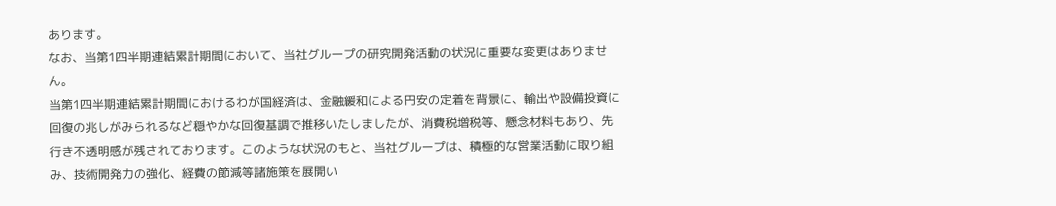あります。
なお、当第1四半期連結累計期間において、当社グループの研究開発活動の状況に重要な変更はありません。
当第1四半期連結累計期間におけるわが国経済は、金融緩和による円安の定着を背景に、輸出や設備投資に回復の兆しがみられるなど穏やかな回復基調で推移いたしましたが、消費税増税等、懸念材料もあり、先行き不透明感が残されております。このような状況のもと、当社グループは、積極的な営業活動に取り組み、技術開発力の強化、経費の節減等諸施策を展開い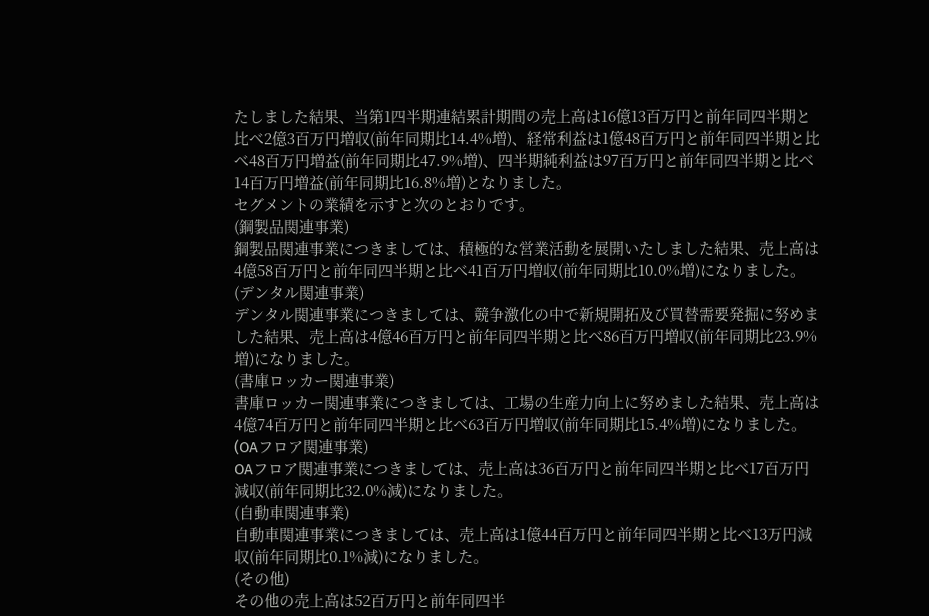たしました結果、当第1四半期連結累計期間の売上高は16億13百万円と前年同四半期と比べ2億3百万円増収(前年同期比14.4%増)、経常利益は1億48百万円と前年同四半期と比べ48百万円増益(前年同期比47.9%増)、四半期純利益は97百万円と前年同四半期と比べ14百万円増益(前年同期比16.8%増)となりました。
セグメントの業績を示すと次のとおりです。
(鋼製品関連事業)
鋼製品関連事業につきましては、積極的な営業活動を展開いたしました結果、売上高は4億58百万円と前年同四半期と比べ41百万円増収(前年同期比10.0%増)になりました。
(デンタル関連事業)
デンタル関連事業につきましては、競争激化の中で新規開拓及び買替需要発掘に努めました結果、売上高は4億46百万円と前年同四半期と比べ86百万円増収(前年同期比23.9%増)になりました。
(書庫ロッカー関連事業)
書庫ロッカー関連事業につきましては、工場の生産力向上に努めました結果、売上高は4億74百万円と前年同四半期と比べ63百万円増収(前年同期比15.4%増)になりました。
(OAフロア関連事業)
OAフロア関連事業につきましては、売上高は36百万円と前年同四半期と比べ17百万円減収(前年同期比32.0%減)になりました。
(自動車関連事業)
自動車関連事業につきましては、売上高は1億44百万円と前年同四半期と比べ13万円減収(前年同期比0.1%減)になりました。
(その他)
その他の売上高は52百万円と前年同四半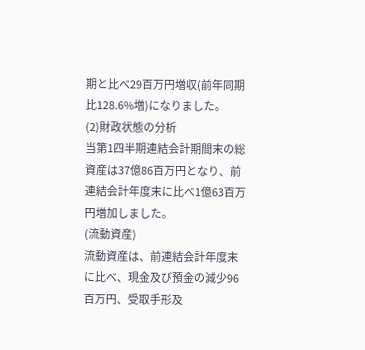期と比べ29百万円増収(前年同期比128.6%増)になりました。
(2)財政状態の分析
当第1四半期連結会計期間末の総資産は37億86百万円となり、前連結会計年度末に比べ1億63百万円増加しました。
(流動資産)
流動資産は、前連結会計年度末に比べ、現金及び預金の減少96百万円、受取手形及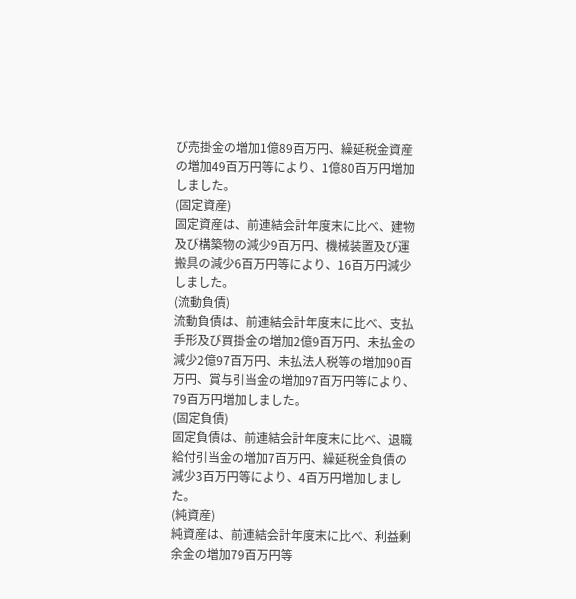び売掛金の増加1億89百万円、繰延税金資産の増加49百万円等により、1億80百万円増加しました。
(固定資産)
固定資産は、前連結会計年度末に比べ、建物及び構築物の減少9百万円、機械装置及び運搬具の減少6百万円等により、16百万円減少しました。
(流動負債)
流動負債は、前連結会計年度末に比べ、支払手形及び買掛金の増加2億9百万円、未払金の減少2億97百万円、未払法人税等の増加90百万円、賞与引当金の増加97百万円等により、79百万円増加しました。
(固定負債)
固定負債は、前連結会計年度末に比べ、退職給付引当金の増加7百万円、繰延税金負債の減少3百万円等により、4百万円増加しました。
(純資産)
純資産は、前連結会計年度末に比べ、利益剰余金の増加79百万円等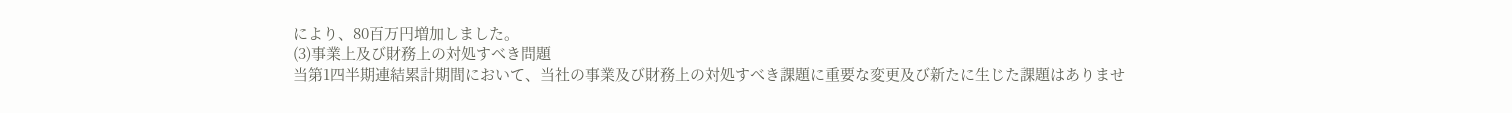により、80百万円増加しました。
(3)事業上及び財務上の対処すべき問題
当第1四半期連結累計期間において、当社の事業及び財務上の対処すべき課題に重要な変更及び新たに生じた課題はありませ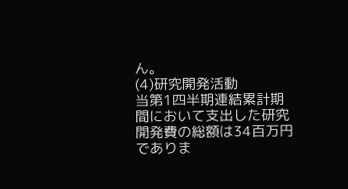ん。
(4)研究開発活動
当第1四半期連結累計期間において支出した研究開発費の総額は34百万円でありま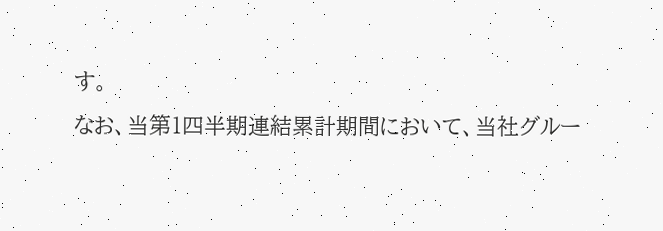す。
なお、当第1四半期連結累計期間において、当社グルー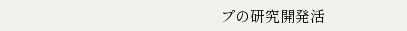プの研究開発活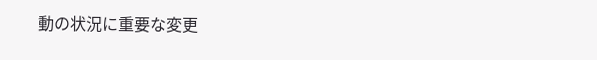動の状況に重要な変更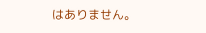はありません。